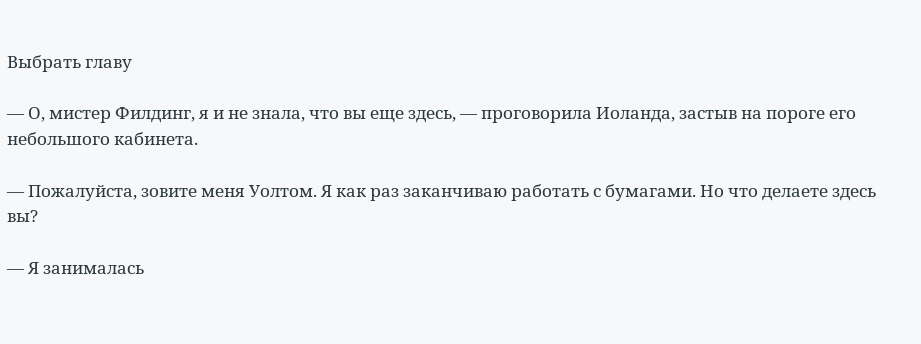Выбрать главу

— О, мистер Филдинг, я и не знала, что вы еще здесь, — проговорила Иоланда, застыв на пороге его небольшого кабинета.

— Пожалуйста, зовите меня Уолтом. Я как раз заканчиваю работать с бумагами. Но что делаете здесь вы?

— Я занималась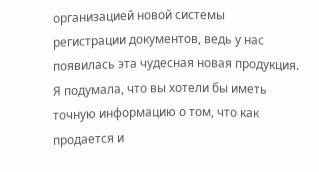организацией новой системы регистрации документов, ведь у нас появилась эта чудесная новая продукция. Я подумала, что вы хотели бы иметь точную информацию о том, что как продается и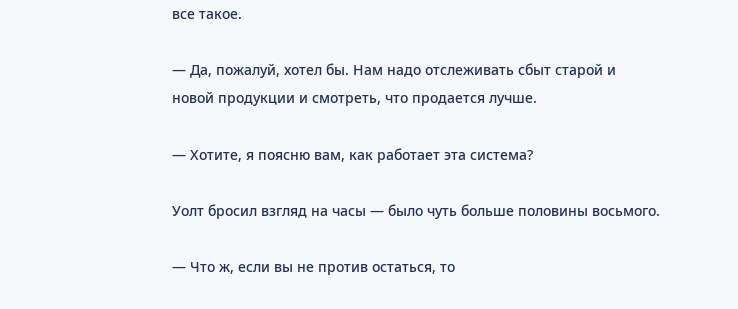все такое.

— Да, пожалуй, хотел бы. Нам надо отслеживать сбыт старой и новой продукции и смотреть, что продается лучше.

— Хотите, я поясню вам, как работает эта система?

Уолт бросил взгляд на часы — было чуть больше половины восьмого.

— Что ж, если вы не против остаться, то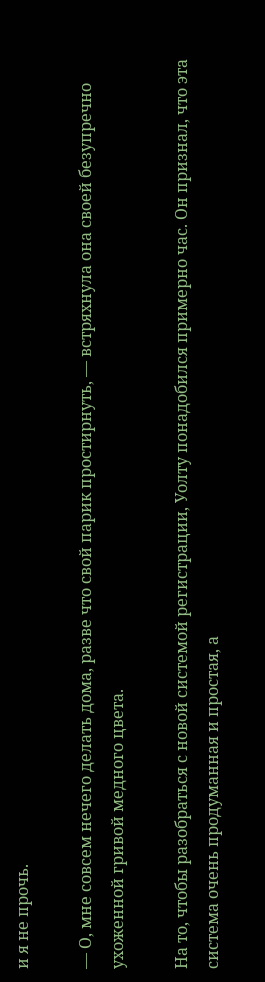и я не прочь.

— О, мне совсем нечего делать дома, разве что свой парик простирнуть, — встряхнула она своей безупречно ухоженной гривой медного цвета.

На то, чтобы разобраться с новой системой регистрации, Уолту понадобился примерно час. Он признал, что эта система очень продуманная и простая, а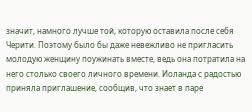значит, намного лучше той, которую оставила после себя Черити. Поэтому было бы даже невежливо не пригласить молодую женщину поужинать вместе, ведь она потратила на него столько своего личного времени. Иоланда с радостью приняла приглашение, сообщив, что знает в паре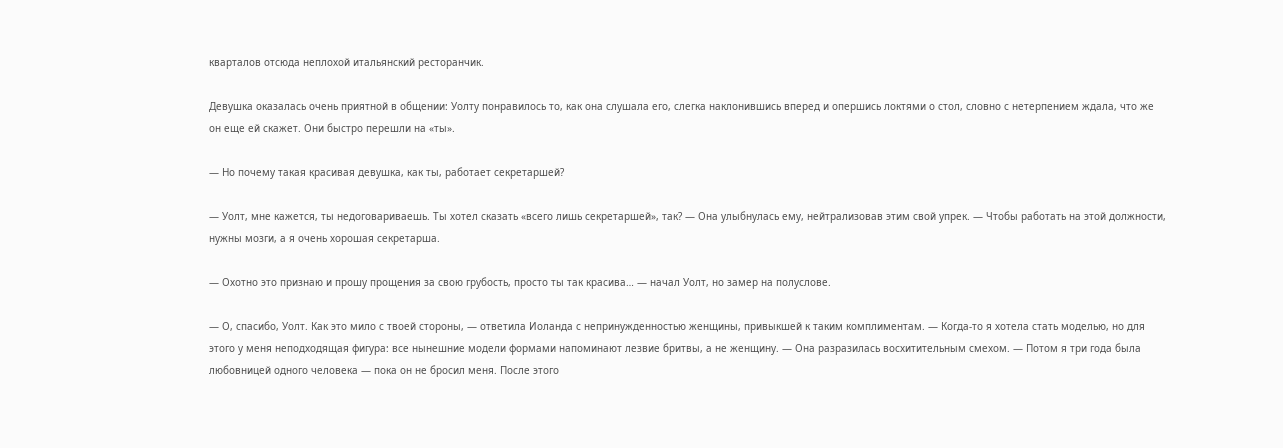кварталов отсюда неплохой итальянский ресторанчик.

Девушка оказалась очень приятной в общении: Уолту понравилось то, как она слушала его, слегка наклонившись вперед и опершись локтями о стол, словно с нетерпением ждала, что же он еще ей скажет. Они быстро перешли на «ты».

— Но почему такая красивая девушка, как ты, работает секретаршей?

— Уолт, мне кажется, ты недоговариваешь. Ты хотел сказать «всего лишь секретаршей», так? — Она улыбнулась ему, нейтрализовав этим свой упрек. — Чтобы работать на этой должности, нужны мозги, а я очень хорошая секретарша.

— Охотно это признаю и прошу прощения за свою грубость, просто ты так красива… — начал Уолт, но замер на полуслове.

— О, спасибо, Уолт. Как это мило с твоей стороны, — ответила Иоланда с непринужденностью женщины, привыкшей к таким комплиментам. — Когда-то я хотела стать моделью, но для этого у меня неподходящая фигура: все нынешние модели формами напоминают лезвие бритвы, а не женщину. — Она разразилась восхитительным смехом. — Потом я три года была любовницей одного человека — пока он не бросил меня. После этого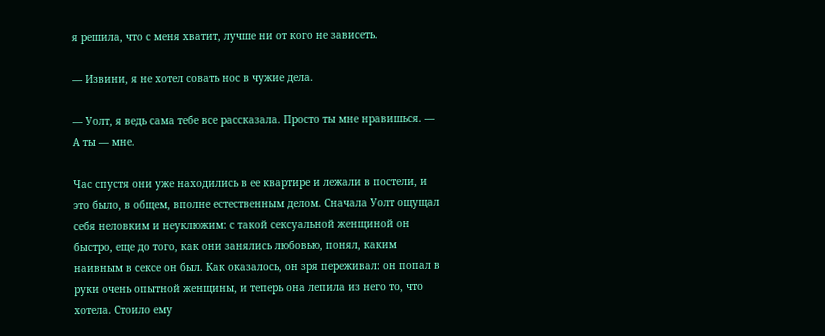я решила, что с меня хватит, лучше ни от кого не зависеть.

— Извини, я не хотел совать нос в чужие дела.

— Уолт, я ведь сама тебе все рассказала. Просто ты мне нравишься. — А ты — мне.

Час спустя они уже находились в ее квартире и лежали в постели, и это было, в общем, вполне естественным делом. Сначала Уолт ощущал себя неловким и неуклюжим: с такой сексуальной женщиной он быстро, еще до того, как они занялись любовью, понял, каким наивным в сексе он был. Как оказалось, он зря переживал: он попал в руки очень опытной женщины, и теперь она лепила из него то, что хотела. Стоило ему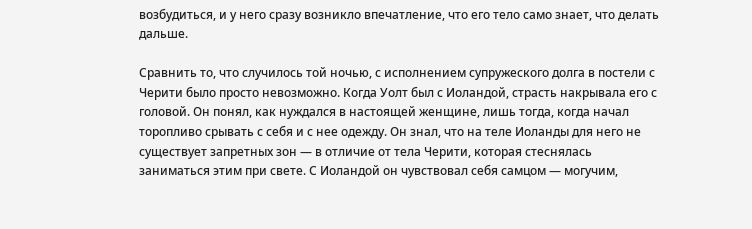возбудиться, и у него сразу возникло впечатление, что его тело само знает, что делать дальше.

Сравнить то, что случилось той ночью, с исполнением супружеского долга в постели с Черити было просто невозможно. Когда Уолт был с Иоландой, страсть накрывала его с головой. Он понял, как нуждался в настоящей женщине, лишь тогда, когда начал торопливо срывать с себя и с нее одежду. Он знал, что на теле Иоланды для него не существует запретных зон — в отличие от тела Черити, которая стеснялась заниматься этим при свете. С Иоландой он чувствовал себя самцом — могучим,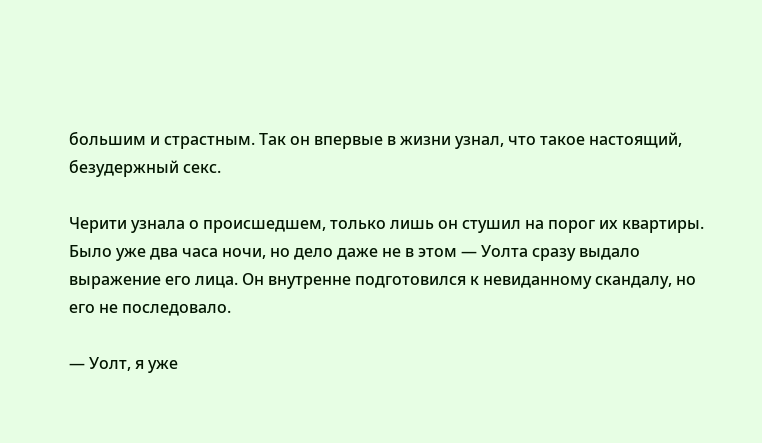большим и страстным. Так он впервые в жизни узнал, что такое настоящий, безудержный секс.

Черити узнала о происшедшем, только лишь он стушил на порог их квартиры. Было уже два часа ночи, но дело даже не в этом — Уолта сразу выдало выражение его лица. Он внутренне подготовился к невиданному скандалу, но его не последовало.

— Уолт, я уже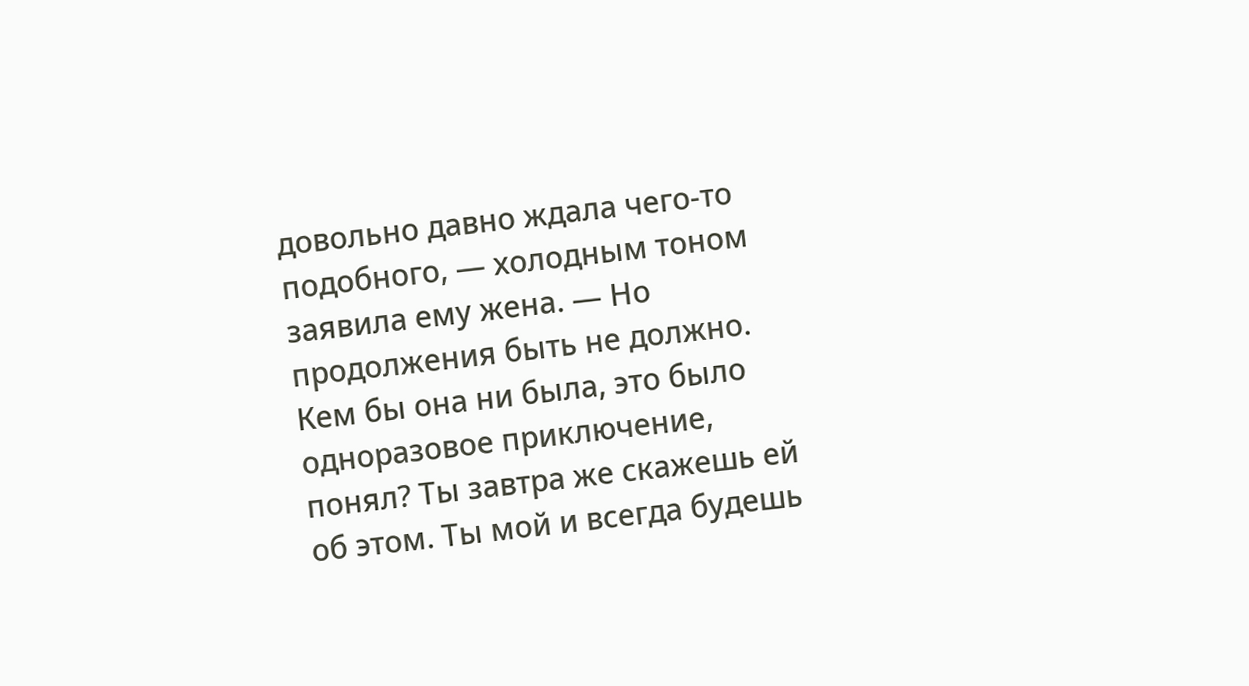довольно давно ждала чего-то подобного, — холодным тоном заявила ему жена. — Но продолжения быть не должно. Кем бы она ни была, это было одноразовое приключение, понял? Ты завтра же скажешь ей об этом. Ты мой и всегда будешь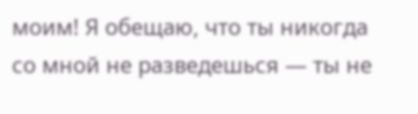моим! Я обещаю, что ты никогда со мной не разведешься — ты не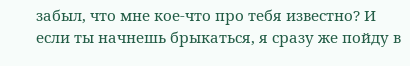забыл, что мне кое-что про тебя известно? И если ты начнешь брыкаться, я сразу же пойду в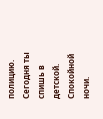полицию. Сегодня ты спишь в детской. Спокойной ночи.